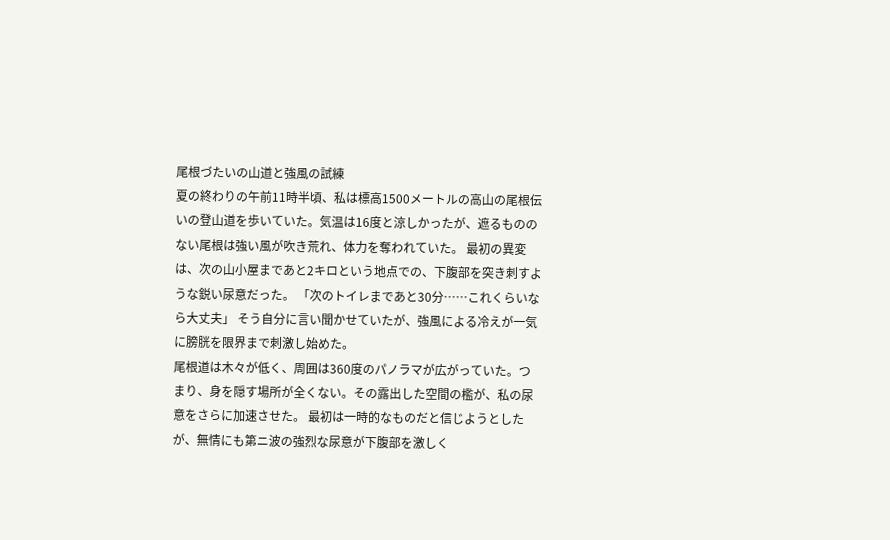尾根づたいの山道と強風の試練
夏の終わりの午前11時半頃、私は標高1500メートルの高山の尾根伝いの登山道を歩いていた。気温は16度と涼しかったが、遮るもののない尾根は強い風が吹き荒れ、体力を奪われていた。 最初の異変は、次の山小屋まであと2キロという地点での、下腹部を突き刺すような鋭い尿意だった。 「次のトイレまであと30分……これくらいなら大丈夫」 そう自分に言い聞かせていたが、強風による冷えが一気に膀胱を限界まで刺激し始めた。
尾根道は木々が低く、周囲は360度のパノラマが広がっていた。つまり、身を隠す場所が全くない。その露出した空間の檻が、私の尿意をさらに加速させた。 最初は一時的なものだと信じようとしたが、無情にも第ニ波の強烈な尿意が下腹部を激しく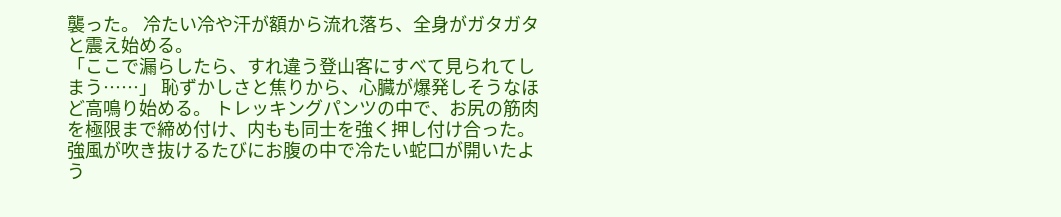襲った。 冷たい冷や汗が額から流れ落ち、全身がガタガタと震え始める。
「ここで漏らしたら、すれ違う登山客にすべて見られてしまう……」 恥ずかしさと焦りから、心臓が爆発しそうなほど高鳴り始める。 トレッキングパンツの中で、お尻の筋肉を極限まで締め付け、内もも同士を強く押し付け合った。 強風が吹き抜けるたびにお腹の中で冷たい蛇口が開いたよう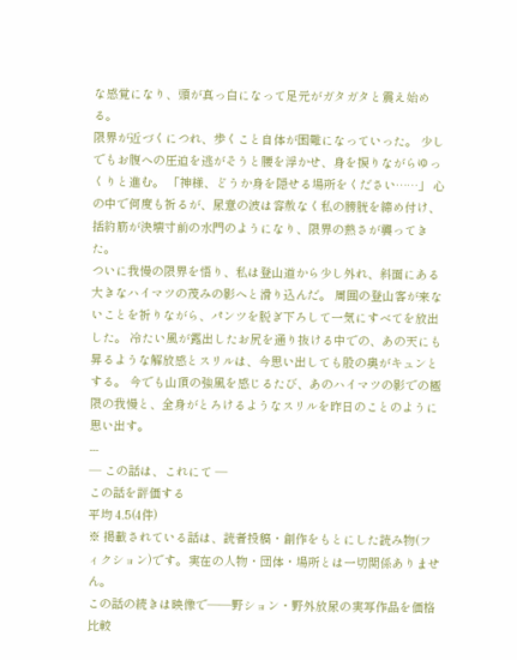な感覚になり、頭が真っ白になって足元がガタガタと震え始める。
限界が近づくにつれ、歩くこと自体が困難になっていった。 少しでもお腹への圧迫を逃がそうと腰を浮かせ、身を捩りながらゆっくりと進む。 「神様、どうか身を隠せる場所をください……」 心の中で何度も祈るが、尿意の波は容赦なく私の膀胱を締め付け、括約筋が決壊寸前の水門のようになり、限界の熱さが襲ってきた。
ついに我慢の限界を悟り、私は登山道から少し外れ、斜面にある大きなハイマツの茂みの影へと滑り込んだ。 周囲の登山客が来ないことを祈りながら、パンツを脱ぎ下ろして一気にすべてを放出した。 冷たい風が露出したお尻を通り抜ける中での、あの天にも昇るような解放感とスリルは、今思い出しても股の奥がキュンとする。 今でも山頂の強風を感じるたび、あのハイマツの影での極限の我慢と、全身がとろけるようなスリルを昨日のことのように思い出す。
---
― この話は、これにて ―
この話を評価する
平均 4.5(4件)
※ 掲載されている話は、読者投稿・創作をもとにした読み物(フィクション)です。実在の人物・団体・場所とは一切関係ありません。
この話の続きは映像で——野ション・野外放尿の実写作品を価格比較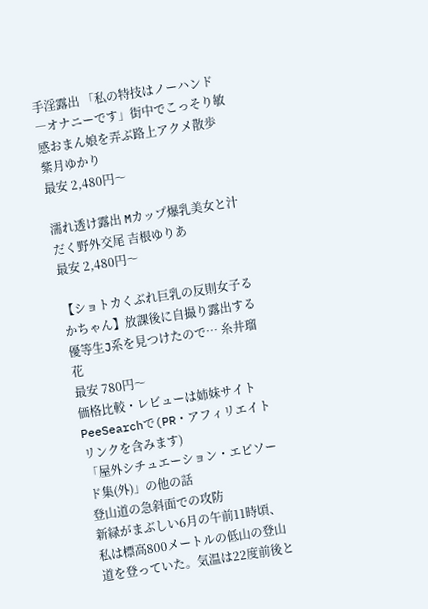手淫露出 「私の特技はノーハンド―オナニーです」街中でこっそり敏感おまん娘を弄ぶ路上アクメ散歩 紫月ゆかり
最安 2,480円〜

濡れ透け露出 Mカップ爆乳美女と汁だく野外交尾 吉根ゆりあ
最安 2,480円〜

【ショトカくぶれ巨乳の反則女子るかちゃん】放課後に自撮り露出する優等生J系を見つけたので… 糸井瑠花
最安 780円〜
価格比較・レビューは姉妹サイトPeeSearchで(PR・アフィリエイトリンクを含みます)
「屋外シチュエーション・エピソード集(外)」の他の話
登山道の急斜面での攻防
新緑がまぶしい6月の午前11時頃、私は標高800メートルの低山の登山道を登っていた。気温は22度前後と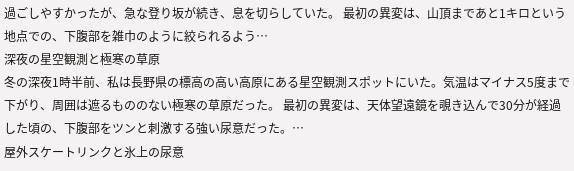過ごしやすかったが、急な登り坂が続き、息を切らしていた。 最初の異変は、山頂まであと1キロという地点での、下腹部を雑巾のように絞られるよう…
深夜の星空観測と極寒の草原
冬の深夜1時半前、私は長野県の標高の高い高原にある星空観測スポットにいた。気温はマイナス5度まで下がり、周囲は遮るもののない極寒の草原だった。 最初の異変は、天体望遠鏡を覗き込んで30分が経過した頃の、下腹部をツンと刺激する強い尿意だった。…
屋外スケートリンクと氷上の尿意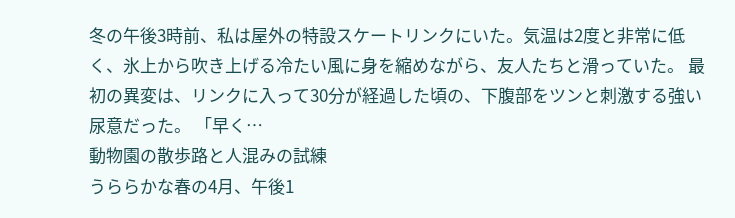冬の午後3時前、私は屋外の特設スケートリンクにいた。気温は2度と非常に低く、氷上から吹き上げる冷たい風に身を縮めながら、友人たちと滑っていた。 最初の異変は、リンクに入って30分が経過した頃の、下腹部をツンと刺激する強い尿意だった。 「早く…
動物園の散歩路と人混みの試練
うららかな春の4月、午後1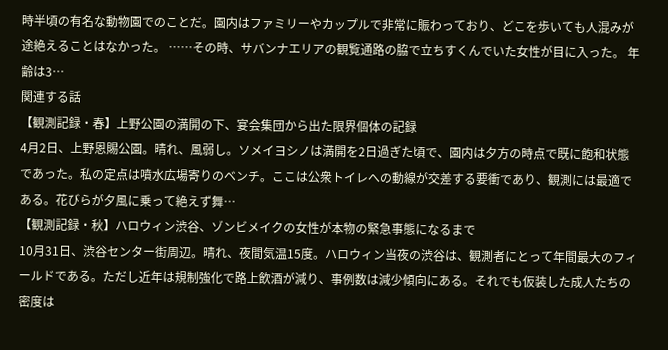時半頃の有名な動物園でのことだ。園内はファミリーやカップルで非常に賑わっており、どこを歩いても人混みが途絶えることはなかった。 ……その時、サバンナエリアの観覧通路の脇で立ちすくんでいた女性が目に入った。 年齢は3…
関連する話
【観測記録・春】上野公園の満開の下、宴会集団から出た限界個体の記録
4月2日、上野恩賜公園。晴れ、風弱し。ソメイヨシノは満開を2日過ぎた頃で、園内は夕方の時点で既に飽和状態であった。私の定点は噴水広場寄りのベンチ。ここは公衆トイレへの動線が交差する要衝であり、観測には最適である。花びらが夕風に乗って絶えず舞…
【観測記録・秋】ハロウィン渋谷、ゾンビメイクの女性が本物の緊急事態になるまで
10月31日、渋谷センター街周辺。晴れ、夜間気温15度。ハロウィン当夜の渋谷は、観測者にとって年間最大のフィールドである。ただし近年は規制強化で路上飲酒が減り、事例数は減少傾向にある。それでも仮装した成人たちの密度は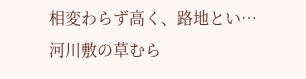相変わらず高く、路地とい…
河川敷の草むら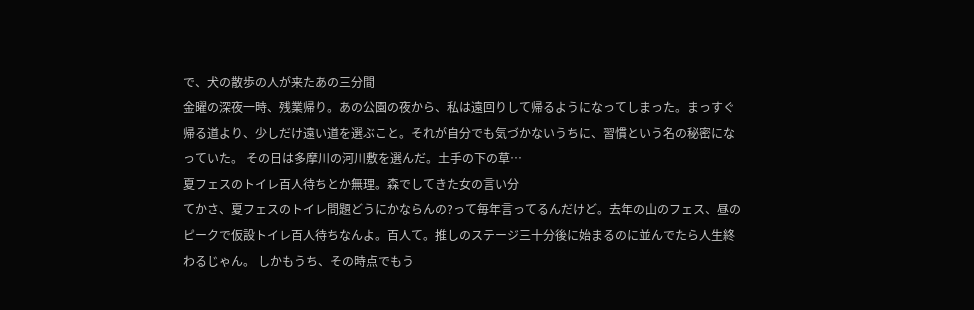で、犬の散歩の人が来たあの三分間
金曜の深夜一時、残業帰り。あの公園の夜から、私は遠回りして帰るようになってしまった。まっすぐ帰る道より、少しだけ遠い道を選ぶこと。それが自分でも気づかないうちに、習慣という名の秘密になっていた。 その日は多摩川の河川敷を選んだ。土手の下の草…
夏フェスのトイレ百人待ちとか無理。森でしてきた女の言い分
てかさ、夏フェスのトイレ問題どうにかならんの?って毎年言ってるんだけど。去年の山のフェス、昼のピークで仮設トイレ百人待ちなんよ。百人て。推しのステージ三十分後に始まるのに並んでたら人生終わるじゃん。 しかもうち、その時点でもう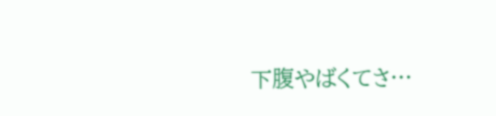下腹やばくてさ…